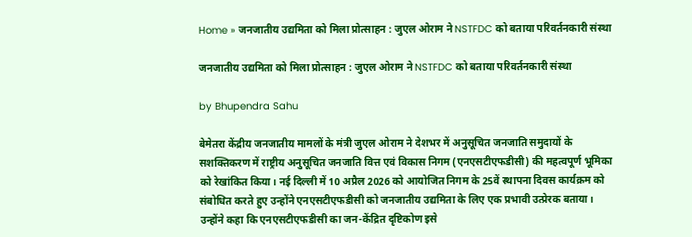Home » जनजातीय उद्यमिता को मिला प्रोत्साहन : जुएल ओराम ने NSTFDC को बताया परिवर्तनकारी संस्था

जनजातीय उद्यमिता को मिला प्रोत्साहन : जुएल ओराम ने NSTFDC को बताया परिवर्तनकारी संस्था

by Bhupendra Sahu

बेमेतरा केंद्रीय जनजातीय मामलों के मंत्री जुएल ओराम ने देशभर में अनुसूचित जनजाति समुदायों के सशक्तिकरण में राष्ट्रीय अनुसूचित जनजाति वित्त एवं विकास निगम (एनएसटीएफडीसी) की महत्वपूर्ण भूमिका को रेखांकित किया। नई दिल्ली में 10 अप्रैल 2026 को आयोजित निगम के 25वें स्थापना दिवस कार्यक्रम को संबोधित करते हुए उन्होंने एनएसटीएफडीसी को जनजातीय उद्यमिता के लिए एक प्रभावी उत्प्रेरक बताया। उन्होंने कहा कि एनएसटीएफडीसी का जन-केंद्रित दृष्टिकोण इसे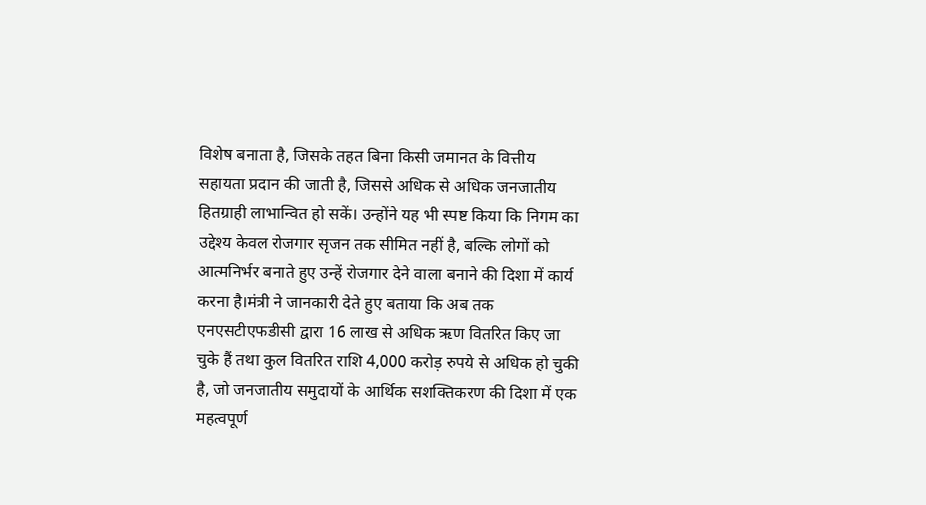विशेष बनाता है, जिसके तहत बिना किसी जमानत के वित्तीय सहायता प्रदान की जाती है, जिससे अधिक से अधिक जनजातीय हितग्राही लाभान्वित हो सकें। उन्होंने यह भी स्पष्ट किया कि निगम का उद्देश्य केवल रोजगार सृजन तक सीमित नहीं है, बल्कि लोगों को आत्मनिर्भर बनाते हुए उन्हें रोजगार देने वाला बनाने की दिशा में कार्य करना है।मंत्री ने जानकारी देते हुए बताया कि अब तक एनएसटीएफडीसी द्वारा 16 लाख से अधिक ऋण वितरित किए जा चुके हैं तथा कुल वितरित राशि 4,000 करोड़ रुपये से अधिक हो चुकी है, जो जनजातीय समुदायों के आर्थिक सशक्तिकरण की दिशा में एक महत्वपूर्ण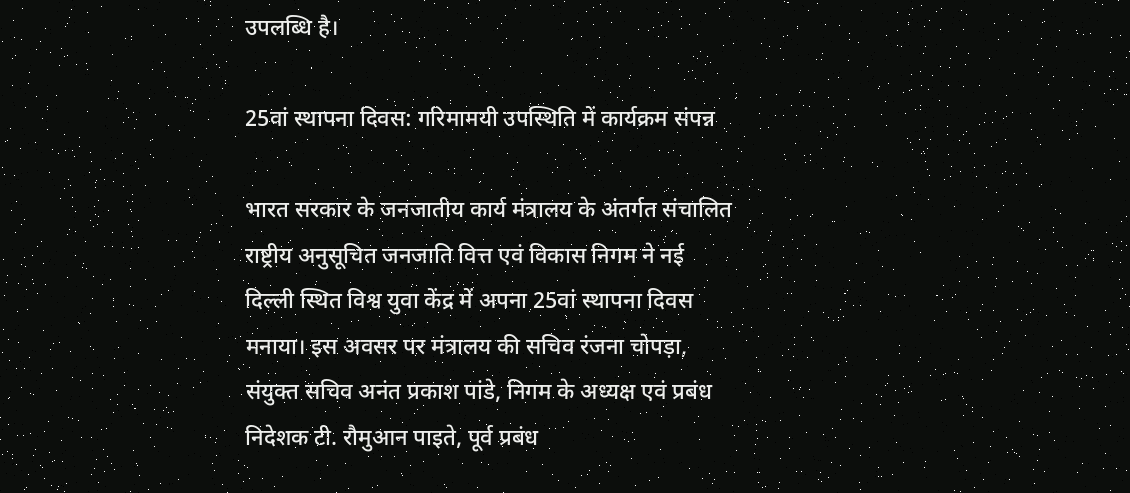उपलब्धि है।

25वां स्थापना दिवस: गरिमामयी उपस्थिति में कार्यक्रम संपन्न

भारत सरकार के जनजातीय कार्य मंत्रालय के अंतर्गत संचालित राष्ट्रीय अनुसूचित जनजाति वित्त एवं विकास निगम ने नई दिल्ली स्थित विश्व युवा केंद्र में अपना 25वां स्थापना दिवस मनाया। इस अवसर पर मंत्रालय की सचिव रंजना चोपड़ा, संयुक्त सचिव अनंत प्रकाश पांडे, निगम के अध्यक्ष एवं प्रबंध निदेशक टी. रौमुआन पाइते, पूर्व प्रबंध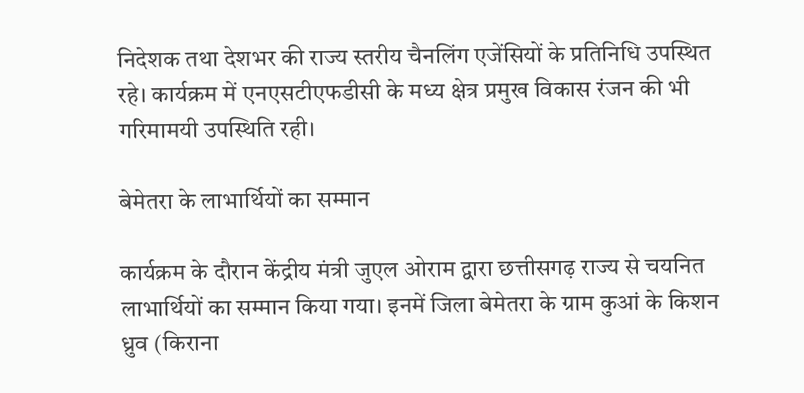निदेशक तथा देशभर की राज्य स्तरीय चैनलिंग एजेंसियों के प्रतिनिधि उपस्थित रहे। कार्यक्रम में एनएसटीएफडीसी के मध्य क्षेत्र प्रमुख विकास रंजन की भी गरिमामयी उपस्थिति रही।

बेमेतरा के लाभार्थियों का सम्मान

कार्यक्रम के दौरान केंद्रीय मंत्री जुएल ओराम द्वारा छत्तीसगढ़ राज्य से चयनित लाभार्थियों का सम्मान किया गया। इनमें जिला बेमेतरा के ग्राम कुआं के किशन ध्रुव (किराना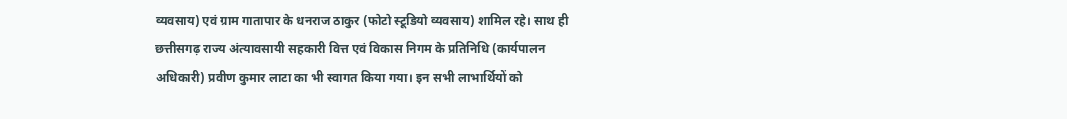व्यवसाय) एवं ग्राम गातापार के धनराज ठाकुर (फोटो स्टूडियो व्यवसाय) शामिल रहे। साथ ही छत्तीसगढ़ राज्य अंत्यावसायी सहकारी वित्त एवं विकास निगम के प्रतिनिधि (कार्यपालन अधिकारी) प्रवीण कुमार लाटा का भी स्वागत किया गया। इन सभी लाभार्थियों को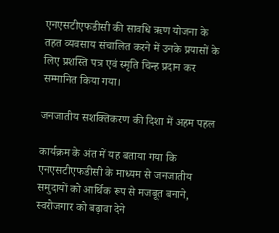एनएसटीएफडीसी की सावधि ऋण योजना के तहत व्यवसाय संचालित करने में उनके प्रयासों के लिए प्रशस्ति पत्र एवं स्मृति चिन्ह प्रदान कर सम्मानित किया गया।

जनजातीय सशक्तिकरण की दिशा में अहम पहल

कार्यक्रम के अंत में यह बताया गया कि एनएसटीएफडीसी के माध्यम से जनजातीय समुदायों को आर्थिक रूप से मजबूत बनाने, स्वरोजगार को बढ़ावा देने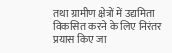तथा ग्रामीण क्षेत्रों में उद्यमिता विकसित करने के लिए निरंतर प्रयास किए जा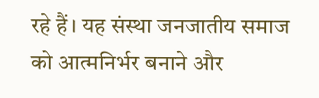रहे हैं। यह संस्था जनजातीय समाज को आत्मनिर्भर बनाने और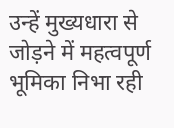उन्हें मुख्यधारा से जोड़ने में महत्वपूर्ण भूमिका निभा रही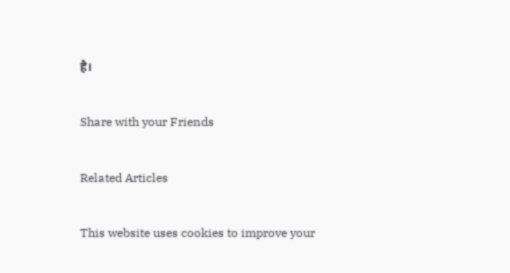है।

Share with your Friends

Related Articles

This website uses cookies to improve your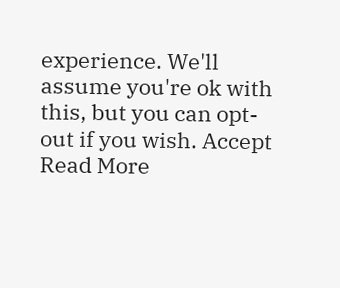experience. We'll assume you're ok with this, but you can opt-out if you wish. Accept Read More